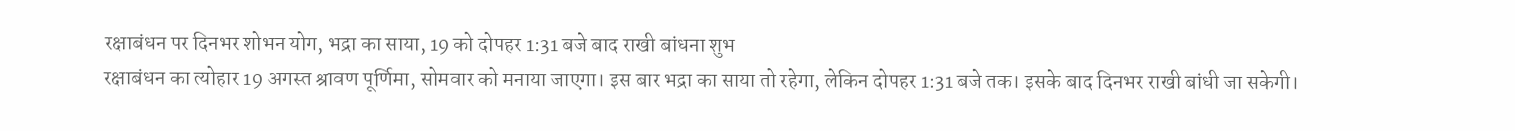रक्षाबंधन पर दिनभर शोभन योग, भद्रा का साया, 19 को दोपहर 1:31 बजे बाद राखी बांधना शुभ
रक्षाबंधन का त्योहार 19 अगस्त श्रावण पूर्णिमा, सोमवार को मनाया जाएगा। इस बार भद्रा का साया तो रहेगा, लेकिन दोपहर 1:31 बजे तक। इसके बाद दिनभर राखी बांधी जा सकेगी।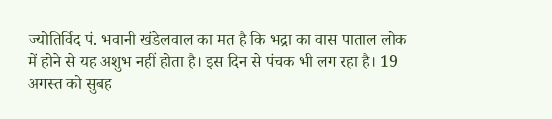ज्योतिर्विद पं. भवानी खंडेलवाल का मत है कि भद्रा का वास पाताल लोक में होने से यह अशुभ नहीं होता है। इस दिन से पंचक भी लग रहा है। 19 अगस्त को सुबह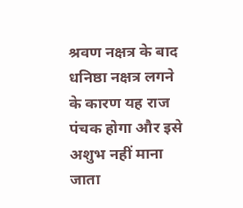श्रवण नक्षत्र के बाद धनिष्ठा नक्षत्र लगने के कारण यह राज पंचक होगा और इसे अशुभ नहीं माना जाता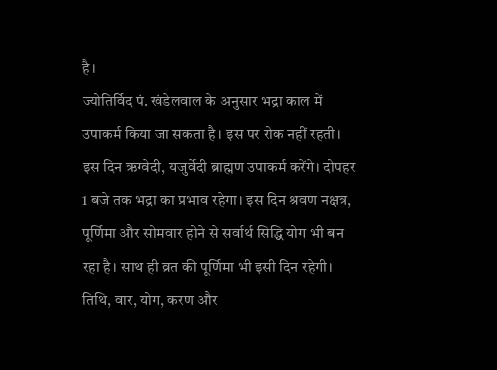है।
ज्योतिर्विद पं. खंडेलवाल के अनुसार भद्रा काल में उपाकर्म किया जा सकता है। इस पर रोक नहीं रहती। इस दिन ऋग्वेदी, यजुर्वेदी ब्राह्मण उपाकर्म करेंगे। दोपहर 1 बजे तक भद्रा का प्रभाव रहेगा। इस दिन श्रवण नक्षत्र, पूर्णिमा और सोमवार होने से सर्वार्थ सिद्धि योग भी बन रहा है। साथ ही व्रत की पूर्णिमा भी इसी दिन रहेगी। तिथि, वार, योग, करण और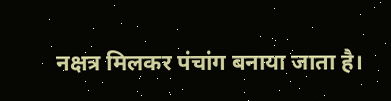नक्षत्र मिलकर पंचांग बनाया जाता है।